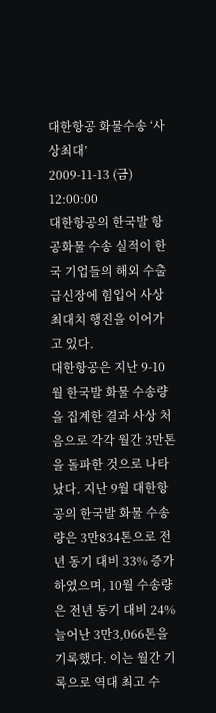대한항공 화물수송 ‘사상최대’
2009-11-13 (금) 12:00:00
대한항공의 한국발 항공화물 수송 실적이 한국 기업들의 해외 수출 급신장에 힘입어 사상 최대치 행진을 이어가고 있다.
대한항공은 지난 9-10월 한국발 화물 수송량을 집계한 결과 사상 처음으로 각각 월간 3만톤을 돌파한 것으로 나타났다. 지난 9월 대한항공의 한국발 화물 수송량은 3만834톤으로 전년 동기 대비 33% 증가하였으며, 10월 수송량은 전년 동기 대비 24% 늘어난 3만3,066톤을 기록했다. 이는 월간 기록으로 역대 최고 수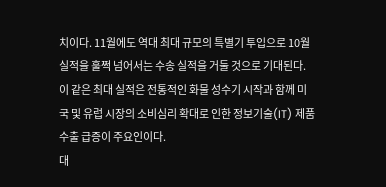치이다. 11월에도 역대 최대 규모의 특별기 투입으로 10월 실적을 훌쩍 넘어서는 수송 실적을 거둘 것으로 기대된다. 이 같은 최대 실적은 전통적인 화물 성수기 시작과 함께 미국 및 유럽 시장의 소비심리 확대로 인한 정보기술(IT) 제품 수출 급증이 주요인이다.
대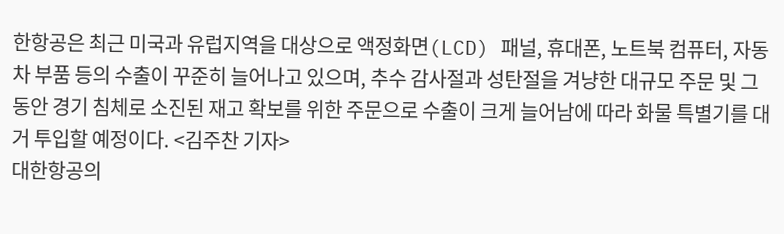한항공은 최근 미국과 유럽지역을 대상으로 액정화면(LCD) 패널, 휴대폰, 노트북 컴퓨터, 자동차 부품 등의 수출이 꾸준히 늘어나고 있으며, 추수 감사절과 성탄절을 겨냥한 대규모 주문 및 그 동안 경기 침체로 소진된 재고 확보를 위한 주문으로 수출이 크게 늘어남에 따라 화물 특별기를 대거 투입할 예정이다. <김주찬 기자>
대한항공의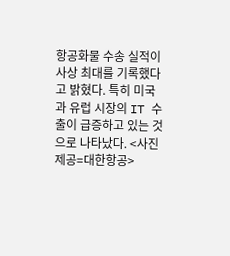항공화물 수송 실적이 사상 최대를 기록했다고 밝혔다. 특히 미국과 유럽 시장의 IT 수출이 급증하고 있는 것으로 나타났다. <사진제공=대한항공>